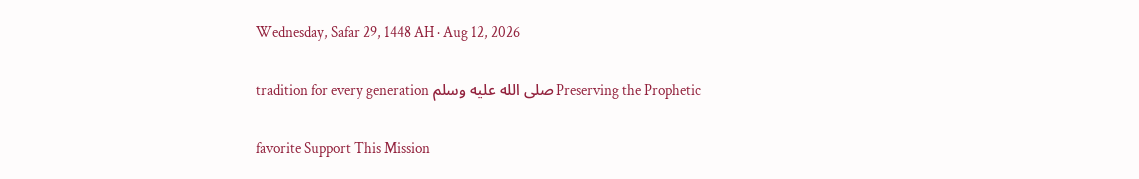Wednesday, Safar 29, 1448 AH · Aug 12, 2026

Preserving the Prophetic صلى الله عليه وسلم tradition for every generation

favorite Support This Mission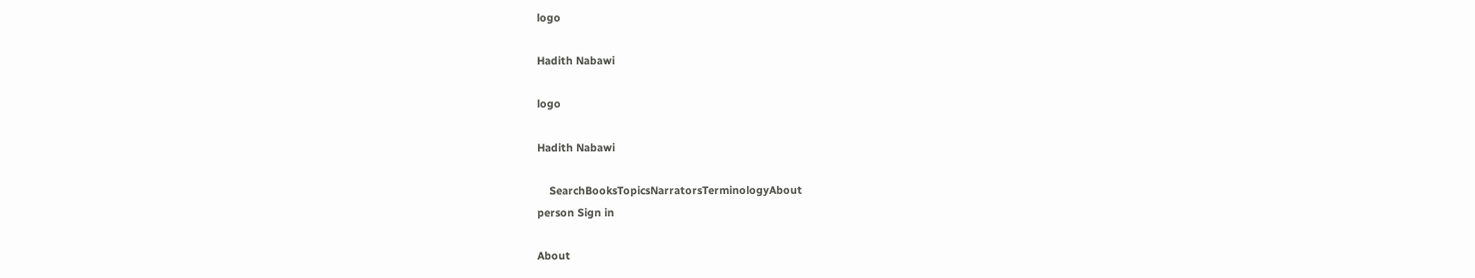logo

Hadith Nabawi

logo

Hadith Nabawi

    SearchBooksTopicsNarratorsTerminologyAbout
person Sign in

About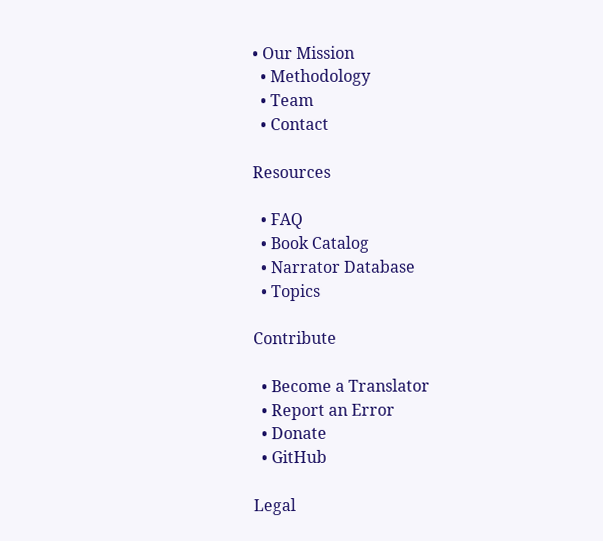• Our Mission
  • Methodology
  • Team
  • Contact

Resources

  • FAQ
  • Book Catalog
  • Narrator Database
  • Topics

Contribute

  • Become a Translator
  • Report an Error
  • Donate
  • GitHub

Legal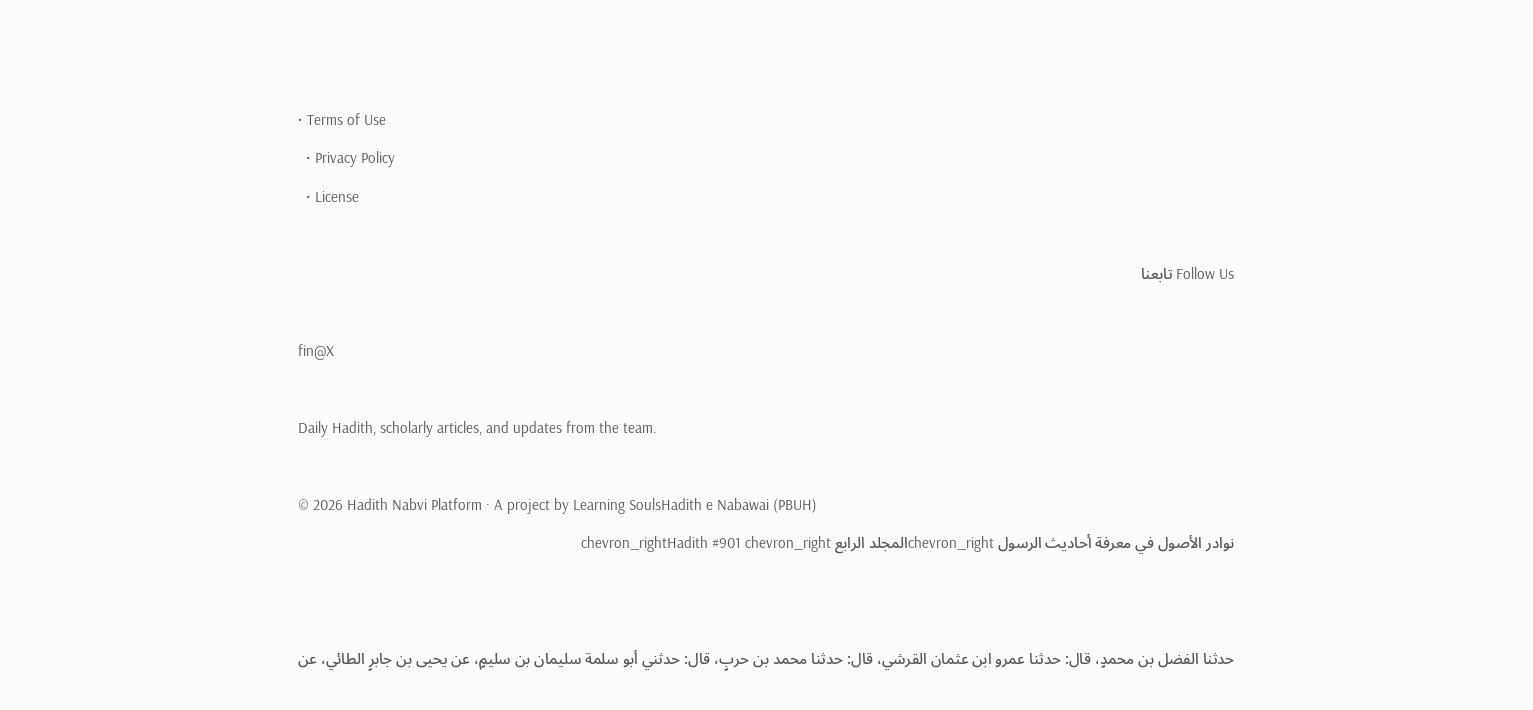• Terms of Use
  • Privacy Policy
  • License

Follow Us تابعنا

fin@X

Daily Hadith, scholarly articles, and updates from the team.

© 2026 Hadith Nabvi Platform · A project by Learning SoulsHadith e Nabawai (PBUH)
نوادر الأصول في معرفة أحاديث الرسول chevron_rightالمجلد الرابع chevron_rightHadith #901 chevron_right


حدثنا الفضل بن محمدٍ، قال: حدثنا عمرو ابن عثمان القرشي، قال: حدثنا محمد بن حربٍ، قال: حدثني أبو سلمة سليمان بن سليمٍ، عن يحيى بن جابرٍ الطائي، عن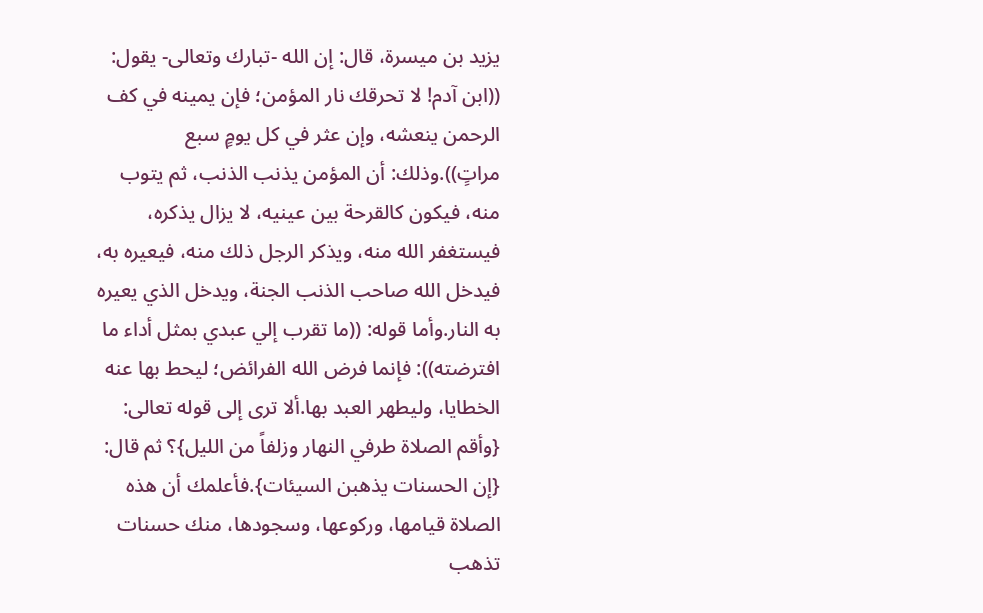يزيد بن ميسرة، قال: إن الله -تبارك وتعالى- يقول: ((ابن آدم! لا تحرقك نار المؤمن؛ فإن يمينه في كف الرحمن ينعشه، وإن عثر في كل يومٍ سبع مراتٍ)).وذلك: أن المؤمن يذنب الذنب، ثم يتوب منه، فيكون كالقرحة بين عينيه، لا يزال يذكره، فيستغفر الله منه، ويذكر الرجل ذلك منه، فيعيره به، فيدخل الله صاحب الذنب الجنة، ويدخل الذي يعيره به النار.وأما قوله: ((ما تقرب إلي عبدي بمثل أداء ما افترضته)): فإنما فرض الله الفرائض؛ ليحط بها عنه الخطايا، وليطهر العبد بها.ألا ترى إلى قوله تعالى: {وأقم الصلاة طرفي النهار وزلفاً من الليل}؟ ثم قال: {إن الحسنات يذهبن السيئات}.فأعلمك أن هذه الصلاة قيامها، وركوعها، وسجودها، منك حسنات تذهب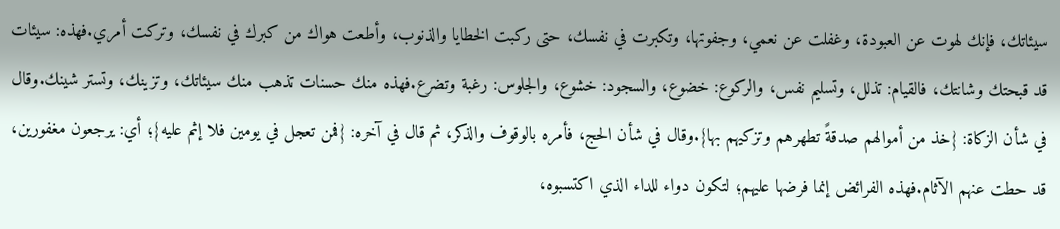سيئاتك، فإنك لهوت عن العبودة، وغفلت عن نعمي، وجفوتها، وتكبرت في نفسك، حتى ركبت الخطايا والذنوب، وأطعت هواك من كبرك في نفسك، وتركت أمري.فهذه: سيئات قد قبحتك وشانتك، فالقيام: تذلل، وتسليم نفس، والركوع: خضوع، والسجود: خشوع، والجلوس: رغبة وتضرع.فهذه منك حسنات تذهب منك سيئاتك، وتزينك، وتستر شينك.وقال في شأن الزكاة: {خذ من أموالهم صدقةً تطهرهم وتزكيهم بها}.وقال في شأن الحج، فأمره بالوقوف والذكر، ثم قال في آخره: {فمن تعجل في يومين فلا إثم عليه}؛ أي: يرجعون مغفورين، قد حطت عنهم الآثام.فهذه الفرائض إنما فرضها عليهم؛ لتكون دواء للداء الذي اكتسبوه،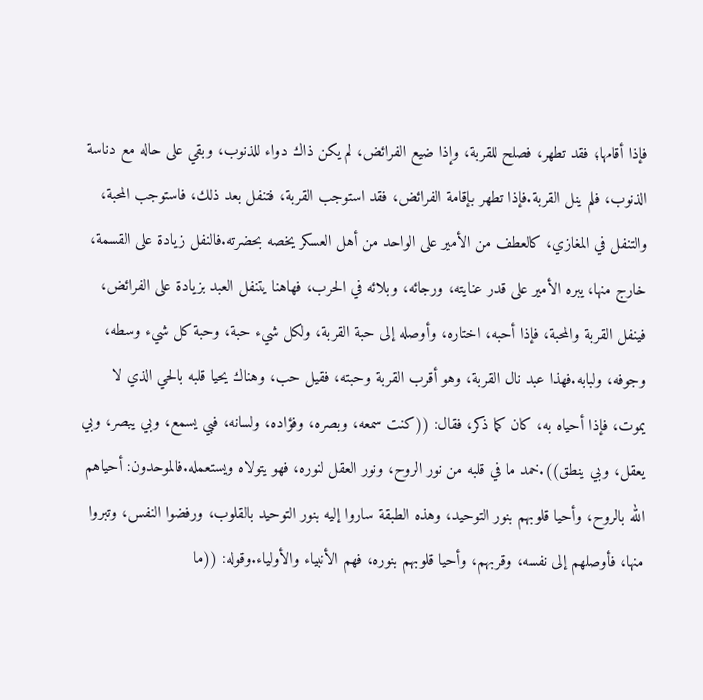فإذا أقامها؛ فقد تطهر، فصلح للقربة، وإذا ضيع الفرائض، لم يكن ذاك دواء للذنوب، وبقي على حاله مع دناسة الذنوب، فلم ينل القربة.فإذا تطهر بإقامة الفرائض، فقد استوجب القربة، فتنفل بعد ذلك، فاستوجب المحبة، والتنفل في المغازي، كالعطف من الأمير على الواحد من أهل العسكر يخصه بحضرته.فالنفل زيادة على القسمة، خارج منها، يبره الأمير على قدر عنايته، ورجائه، وبلائه في الحرب، فهاهنا يتنفل العبد بزيادة على الفرائض، فينفل القربة والمحبة، فإذا أحبه، اختاره، وأوصله إلى حبة القربة، ولكل شيء حبة، وحبة كل شيء وسطه، وجوفه، ولبابه.فهذا عبد نال القربة، وهو أقرب القربة وحبته، فقيل حب، وهناك يحيا قلبه بالحي الذي لا يموت، فإذا أحياه به، كان كما ذكر، فقال: ((كنت سمعه، وبصره، وفؤاده، ولسانه، فبي يسمع، وبي يبصر، وبي يعقل، وبي ينطق)).خمد ما في قلبه من نور الروح، ونور العقل لنوره، فهو يتولاه ويستعمله.فالموحدون: أحياهم الله بالروح، وأحيا قلوبهم بنور التوحيد، وهذه الطبقة ساروا إليه بنور التوحيد بالقلوب، ورفضوا النفس، وتبروا منها، فأوصلهم إلى نفسه، وقربهم، وأحيا قلوبهم بنوره، فهم الأنبياء والأولياء.وقوله: ((ما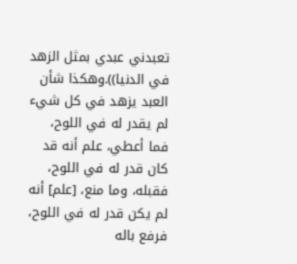تعبدني عبدي بمثل الزهد في الدنيا)).وهكذا شأن العبد يزهد في كل شيء لم يقدر له في اللوح، فما أعطي، علم أنه قد كان قدر له في اللوح، فقبله، وما منع، [علم] أنه لم يكن قدر له في اللوح، فرفع باله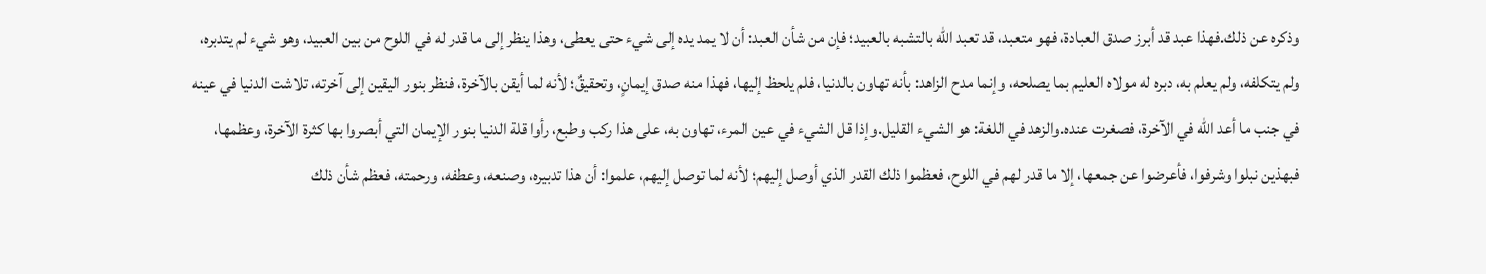وذكره عن ذلك.فهذا عبد قد أبرز صدق العبادة، فهو متعبد، قد تعبد الله بالتشبه بالعبيد؛ فإن من شأن العبد: أن لا يمد يده إلى شيء حتى يعطى، وهذا ينظر إلى ما قدر له في اللوح من بين العبيد، وهو شيء لم يتدبره، ولم يتكلفه، ولم يعلم به، دبره له مولاه العليم بما يصلحه، وإنما مدح الزاهد: بأنه تهاون بالدنيا، فلم يلحظ إليها، فهذا منه صدق إيمانٍ، وتحقيقٌ؛ لأنه لما أيقن بالآخرة، فنظر بنور اليقين إلى آخرته، تلاشت الدنيا في عينه في جنب ما أعد الله في الآخرة، فصغرت عنده.والزهد في اللغة: هو الشيء القليل.وإذا قل الشيء في عين المرء، تهاون به، على هذا ركب وطبع، رأوا قلة الدنيا بنور الإيمان التي أبصروا بها كثرة الآخرة، وعظمها، فبهذين نبلوا وشرفوا، فأعرضوا عن جمعها، إلا ما قدر لهم في اللوح، فعظموا ذلك القدر الذي أوصل إليهم؛ لأنه لما توصل إليهم، علموا: أن هذا تدبيره، وصنعه، وعطفه، ورحمته، فعظم شأن ذلك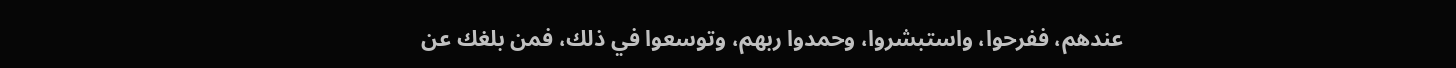عندهم، ففرحوا، واستبشروا، وحمدوا ربهم، وتوسعوا في ذلك، فمن بلغك عن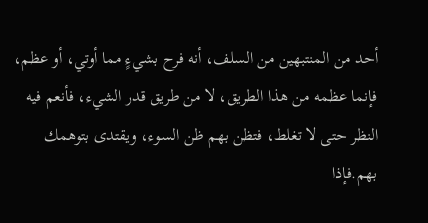أحد من المنتبهين من السلف، أنه فرح بشيءٍ مما أوتي، أو عظم، فإنما عظمه من هذا الطريق، لا من طريق قدر الشيء، فأنعم فيه النظر حتى لا تغلط، فتظن بهم ظن السوء، ويقتدى بتوهمك بهم.فإذا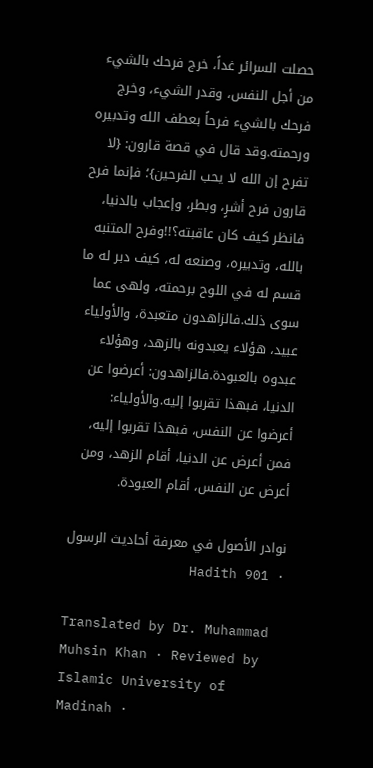حصلت السرائر غداً، خرج فرحك بالشيء من أجل النفس، وقدر الشيء، وخرج فرحك بالشيء فرحاً بعطف الله وتدبيره ورحمته.وقد قال في قصة قارون: {لا تفرح إن الله لا يحب الفرحين}؛ فإنما فرح قارون فرح أشرٍ، وبطر، وإعجاب بالدنيا، فانظر كيف كان عاقبته؟!!وفرح المتنبه بالله، وتدبيره، وصنعه له، كيف دبر له ما قسم له في اللوح برحمته، ولهى عما سوى ذلك.فالزاهدون متعبدة، والأولياء عبيد، هؤلاء يعبدونه بالزهد، وهؤلاء عبدوه بالعبودة.فالزاهدون: أعرضوا عن الدنيا، فبهذا تقربوا إليه.والأولياء: أعرضوا عن النفس، فبهذا تقربوا إليه، فمن أعرض عن الدنيا، أقام الزهد، ومن أعرض عن النفس، أقام العبودة.

نوادر الأصول في معرفة أحاديث الرسول · Hadith 901

Translated by Dr. Muhammad Muhsin Khan · Reviewed by Islamic University of Madinah ·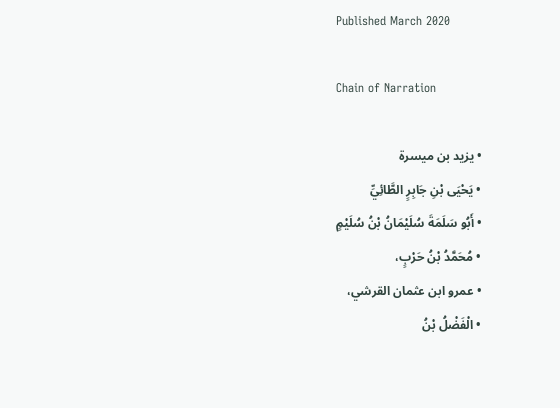Published March 2020

Chain of Narration

  • يزيد بن ميسرة
  • يَحْيَی بْنِ جَابِرٍ الطَّائِيِّ
  • أَبُو سَلَمَةَ سُلَيْمَانُ بْنُ سُلَيْمٍ
  • مُحَمَّدُ بْنُ حَرْبٍ،
  • عمرو ابن عثمان القرشي،
  • الْفَضْلُ بْنُ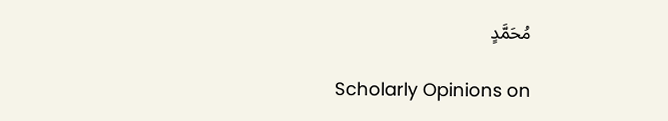مُحَمَّدٍ

Scholarly Opinions on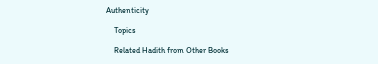Authenticity

    Topics

    Related Hadith from Other Books